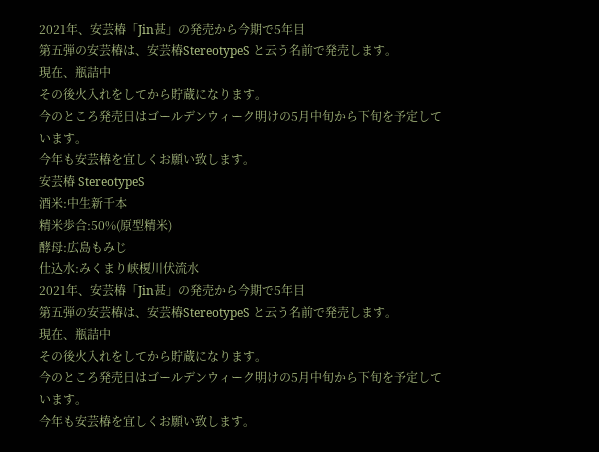2021年、安芸椿「Jin甚」の発売から今期で5年目
第五弾の安芸椿は、安芸椿StereotypeS と云う名前で発売します。
現在、瓶詰中
その後火入れをしてから貯蔵になります。
今のところ発売日はゴールデンウィーク明けの5月中旬から下旬を予定しています。
今年も安芸椿を宜しくお願い致します。
安芸椿 StereotypeS
酒米:中生新千本
精米歩合:50%(原型精米)
酵母:広島もみじ
仕込水:みくまり峡榎川伏流水
2021年、安芸椿「Jin甚」の発売から今期で5年目
第五弾の安芸椿は、安芸椿StereotypeS と云う名前で発売します。
現在、瓶詰中
その後火入れをしてから貯蔵になります。
今のところ発売日はゴールデンウィーク明けの5月中旬から下旬を予定しています。
今年も安芸椿を宜しくお願い致します。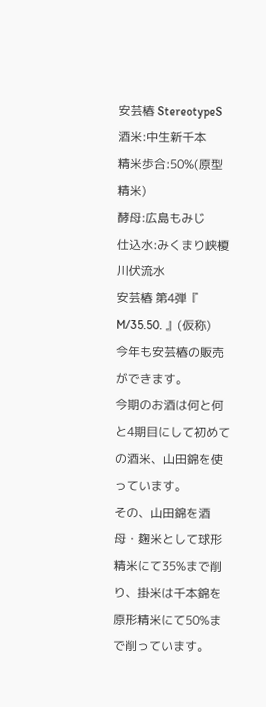安芸椿 StereotypeS
酒米:中生新千本
精米歩合:50%(原型精米)
酵母:広島もみじ
仕込水:みくまり峡榎川伏流水
安芸椿 第4弾『 M/35.50. 』(仮称)
今年も安芸椿の販売ができます。
今期のお酒は何と何と4期目にして初めての酒米、山田錦を使っています。
その、山田錦を酒母・麹米として球形精米にて35%まで削り、掛米は千本錦を原形精米にて50%まで削っています。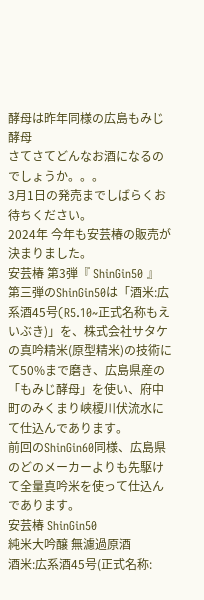酵母は昨年同様の広島もみじ酵母
さてさてどんなお酒になるのでしょうか。。。
3月1日の発売までしばらくお待ちください。
2024年 今年も安芸椿の販売が決まりました。
安芸椿 第3弾『 ShinGin50 』
第三弾のShinGin50は「酒米:広系酒45号(R5.10~正式名称もえいぶき)」を、株式会社サタケの真吟精米(原型精米)の技術にて50%まで磨き、広島県産の「もみじ酵母」を使い、府中町のみくまり峡榎川伏流水にて仕込んであります。
前回のShinGin60同様、広島県のどのメーカーよりも先駆けて全量真吟米を使って仕込んであります。
安芸椿 ShinGin50
純米大吟醸 無濾過原酒
酒米:広系酒45号(正式名称: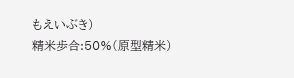もえいぶき)
精米歩合:50%(原型精米)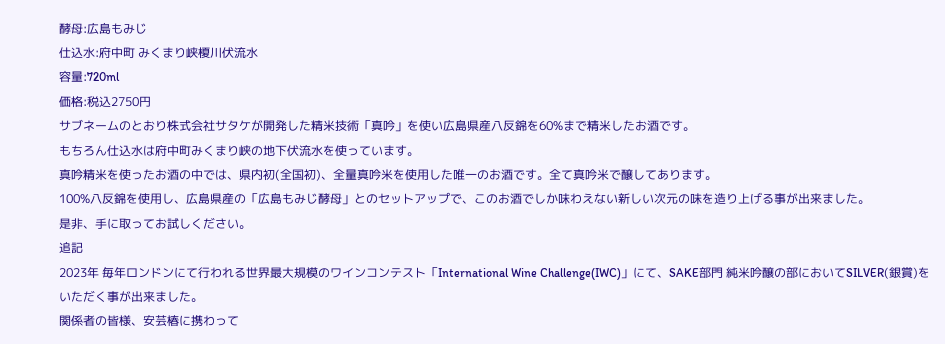酵母:広島もみじ
仕込水:府中町 みくまり峡榎川伏流水
容量:720ml
価格:税込2750円
サブネームのとおり株式会社サタケが開発した精米技術「真吟」を使い広島県産八反錦を60%まで精米したお酒です。
もちろん仕込水は府中町みくまり峡の地下伏流水を使っています。
真吟精米を使ったお酒の中では、県内初(全国初)、全量真吟米を使用した唯一のお酒です。全て真吟米で醸してあります。
100%八反錦を使用し、広島県産の「広島もみじ酵母」とのセットアップで、このお酒でしか味わえない新しい次元の味を造り上げる事が出来ました。
是非、手に取ってお試しください。
追記
2023年 毎年ロンドンにて行われる世界最大規模のワインコンテスト「International Wine Challenge(IWC)」にて、SAKE部門 純米吟醸の部においてSILVER(銀賞)をいただく事が出来ました。
関係者の皆様、安芸椿に携わって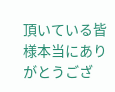頂いている皆様本当にありがとうござ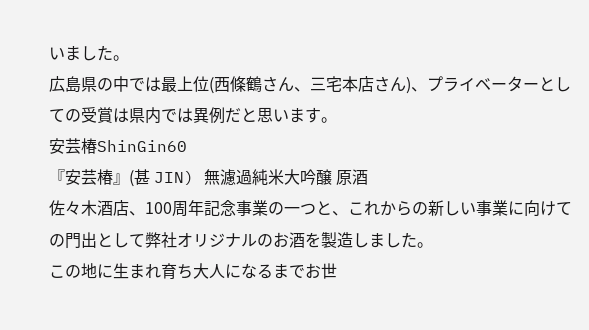いました。
広島県の中では最上位(西條鶴さん、三宅本店さん)、プライベーターとしての受賞は県内では異例だと思います。
安芸椿ShinGin60
『安芸椿』(甚 JIN) 無濾過純米大吟醸 原酒
佐々木酒店、100周年記念事業の一つと、これからの新しい事業に向けての門出として弊社オリジナルのお酒を製造しました。
この地に生まれ育ち大人になるまでお世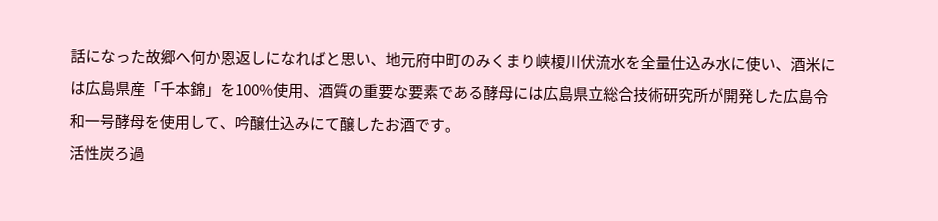話になった故郷へ何か恩返しになればと思い、地元府中町のみくまり峡榎川伏流水を全量仕込み水に使い、酒米には広島県産「千本錦」を100%使用、酒質の重要な要素である酵母には広島県立総合技術研究所が開発した広島令和一号酵母を使用して、吟醸仕込みにて醸したお酒です。
活性炭ろ過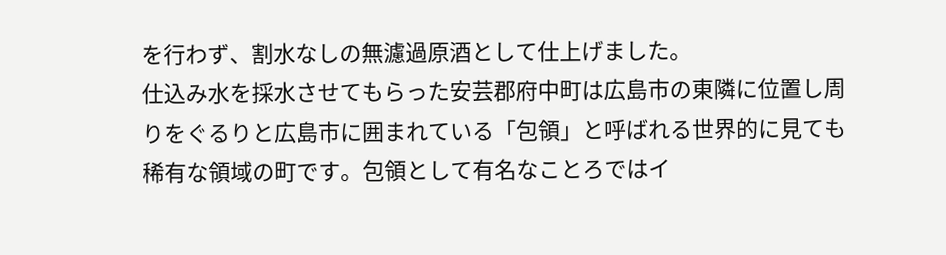を行わず、割水なしの無濾過原酒として仕上げました。
仕込み水を採水させてもらった安芸郡府中町は広島市の東隣に位置し周りをぐるりと広島市に囲まれている「包領」と呼ばれる世界的に見ても稀有な領域の町です。包領として有名なことろではイ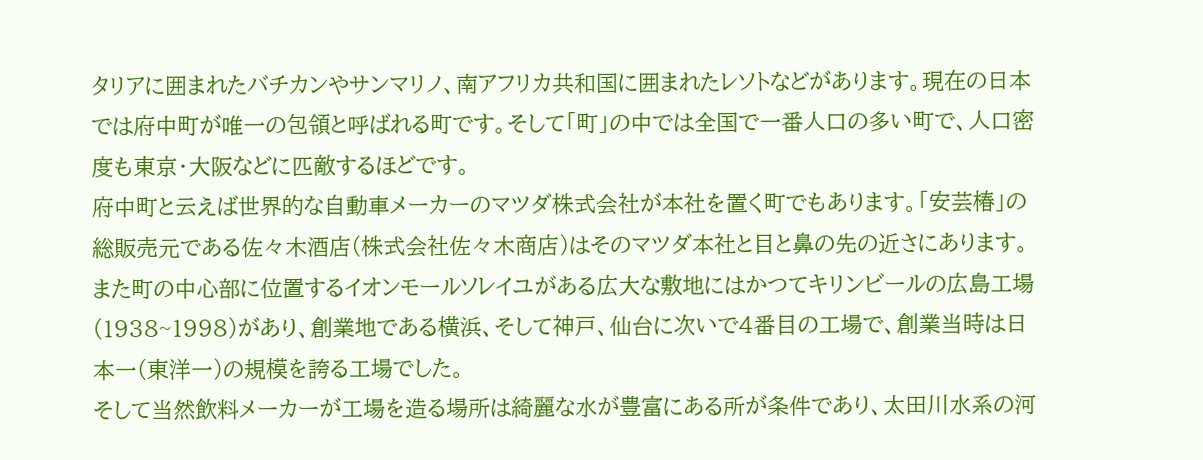タリアに囲まれたバチカンやサンマリノ、南アフリカ共和国に囲まれたレソトなどがあります。現在の日本では府中町が唯一の包領と呼ばれる町です。そして「町」の中では全国で一番人口の多い町で、人口密度も東京・大阪などに匹敵するほどです。
府中町と云えば世界的な自動車メーカーのマツダ株式会社が本社を置く町でもあります。「安芸椿」の総販売元である佐々木酒店(株式会社佐々木商店)はそのマツダ本社と目と鼻の先の近さにあります。
また町の中心部に位置するイオンモールソレイユがある広大な敷地にはかつてキリンビールの広島工場(1938~1998)があり、創業地である横浜、そして神戸、仙台に次いで4番目の工場で、創業当時は日本一(東洋一)の規模を誇る工場でした。
そして当然飲料メーカーが工場を造る場所は綺麗な水が豊富にある所が条件であり、太田川水系の河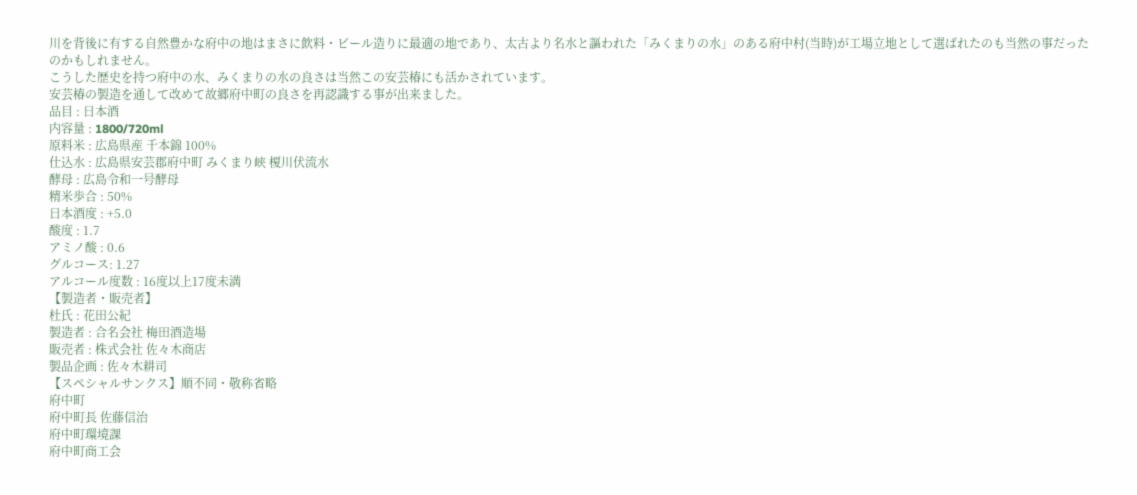川を背後に有する自然豊かな府中の地はまさに飲料・ビール造りに最適の地であり、太古より名水と謳われた「みくまりの水」のある府中村(当時)が工場立地として選ばれたのも当然の事だったのかもしれません。
こうした歴史を持つ府中の水、みくまりの水の良さは当然この安芸椿にも活かされています。
安芸椿の製造を通して改めて故郷府中町の良さを再認識する事が出来ました。
品目 : 日本酒
内容量 : 1800/720ml
原料米 : 広島県産 千本錦 100%
仕込水 : 広島県安芸郡府中町 みくまり峡 榎川伏流水
酵母 : 広島令和一号酵母
精米歩合 : 50%
日本酒度 : +5.0
酸度 : 1.7
アミノ酸 : 0.6
グルコース: 1.27
アルコール度数 : 16度以上17度未満
【製造者・販売者】
杜氏 : 花田公紀
製造者 : 合名会社 梅田酒造場
販売者 : 株式会社 佐々木商店
製品企画 : 佐々木耕司
【スペシャルサンクス】順不同・敬称省略
府中町
府中町長 佐藤信治
府中町環境課
府中町商工会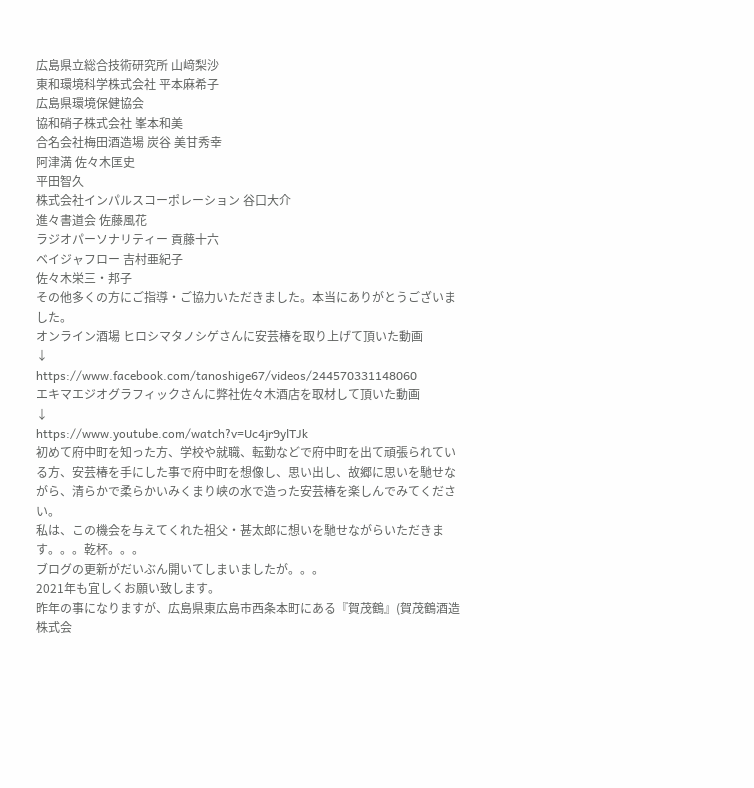広島県立総合技術研究所 山﨑梨沙
東和環境科学株式会社 平本麻希子
広島県環境保健協会
協和硝子株式会社 峯本和美
合名会社梅田酒造場 炭谷 美甘秀幸
阿津満 佐々木匡史
平田智久
株式会社インパルスコーポレーション 谷口大介
進々書道会 佐藤風花
ラジオパーソナリティー 貢藤十六
ベイジャフロー 吉村亜紀子
佐々木栄三・邦子
その他多くの方にご指導・ご協力いただきました。本当にありがとうございました。
オンライン酒場 ヒロシマタノシゲさんに安芸椿を取り上げて頂いた動画
↓
https://www.facebook.com/tanoshige67/videos/244570331148060
エキマエジオグラフィックさんに弊社佐々木酒店を取材して頂いた動画
↓
https://www.youtube.com/watch?v=Uc4jr9ylTJk
初めて府中町を知った方、学校や就職、転勤などで府中町を出て頑張られている方、安芸椿を手にした事で府中町を想像し、思い出し、故郷に思いを馳せながら、清らかで柔らかいみくまり峡の水で造った安芸椿を楽しんでみてください。
私は、この機会を与えてくれた祖父・甚太郎に想いを馳せながらいただきます。。。乾杯。。。
ブログの更新がだいぶん開いてしまいましたが。。。
2021年も宜しくお願い致します。
昨年の事になりますが、広島県東広島市西条本町にある『賀茂鶴』(賀茂鶴酒造株式会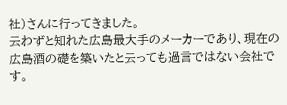社)さんに行ってきました。
云わずと知れた広島最大手のメーカーであり、現在の広島酒の礎を築いたと云っても過言ではない会社です。